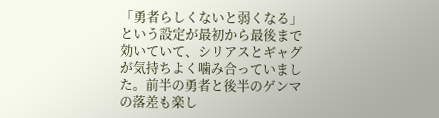「勇者らしくないと弱くなる」という設定が最初から最後まで効いていて、シリアスとギャグが気持ちよく噛み合っていました。前半の勇者と後半のゲンマの落差も楽し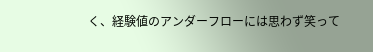く、経験値のアンダーフローには思わず笑って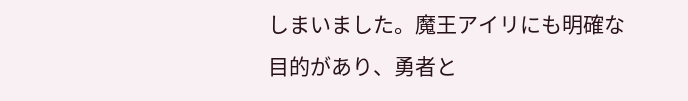しまいました。魔王アイリにも明確な目的があり、勇者と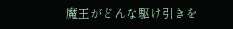魔王がどんな駆け引きを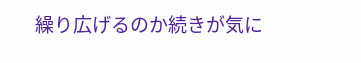繰り広げるのか続きが気に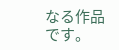なる作品です。